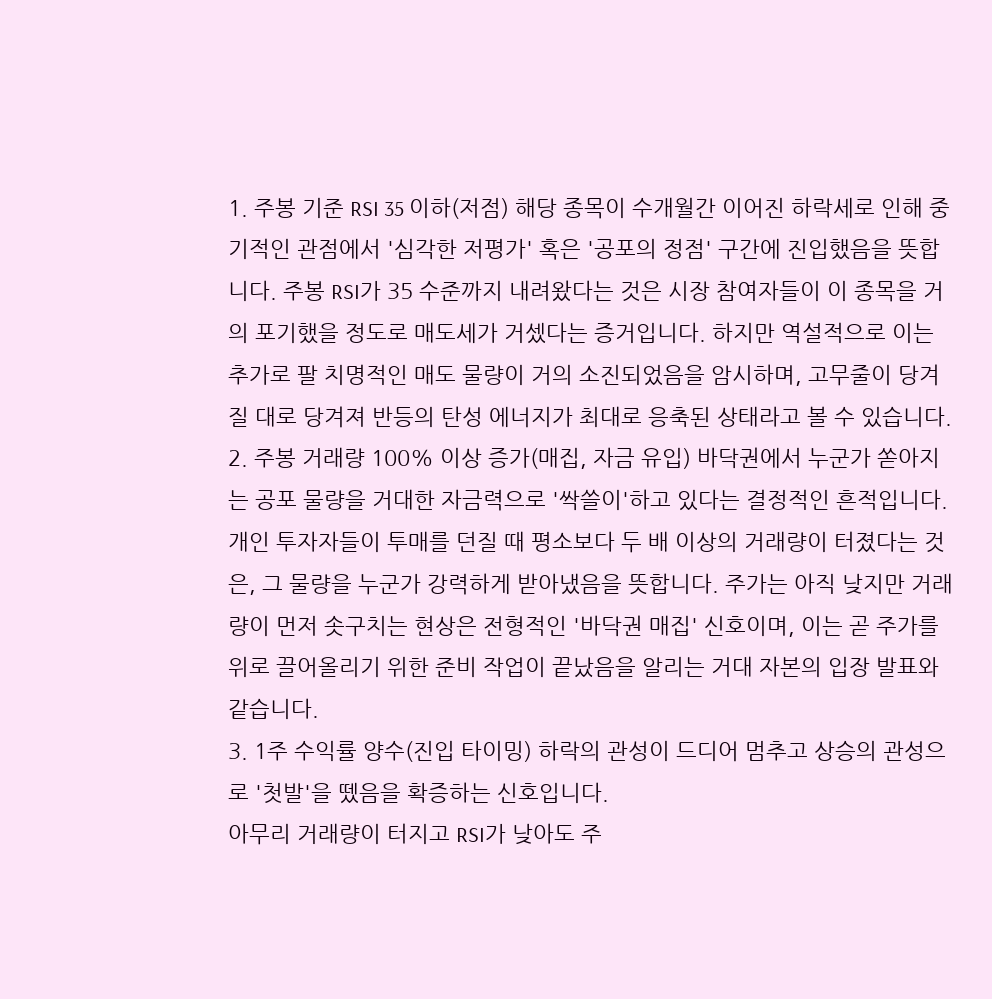1. 주봉 기준 RSI 35 이하(저점) 해당 종목이 수개월간 이어진 하락세로 인해 중기적인 관점에서 '심각한 저평가' 혹은 '공포의 정점' 구간에 진입했음을 뜻합니다. 주봉 RSI가 35 수준까지 내려왔다는 것은 시장 참여자들이 이 종목을 거의 포기했을 정도로 매도세가 거셌다는 증거입니다. 하지만 역설적으로 이는 추가로 팔 치명적인 매도 물량이 거의 소진되었음을 암시하며, 고무줄이 당겨질 대로 당겨져 반등의 탄성 에너지가 최대로 응축된 상태라고 볼 수 있습니다.
2. 주봉 거래량 100% 이상 증가(매집, 자금 유입) 바닥권에서 누군가 쏟아지는 공포 물량을 거대한 자금력으로 '싹쓸이'하고 있다는 결정적인 흔적입니다. 개인 투자자들이 투매를 던질 때 평소보다 두 배 이상의 거래량이 터졌다는 것은, 그 물량을 누군가 강력하게 받아냈음을 뜻합니다. 주가는 아직 낮지만 거래량이 먼저 솟구치는 현상은 전형적인 '바닥권 매집' 신호이며, 이는 곧 주가를 위로 끌어올리기 위한 준비 작업이 끝났음을 알리는 거대 자본의 입장 발표와 같습니다.
3. 1주 수익률 양수(진입 타이밍) 하락의 관성이 드디어 멈추고 상승의 관성으로 '첫발'을 뗐음을 확증하는 신호입니다.
아무리 거래량이 터지고 RSI가 낮아도 주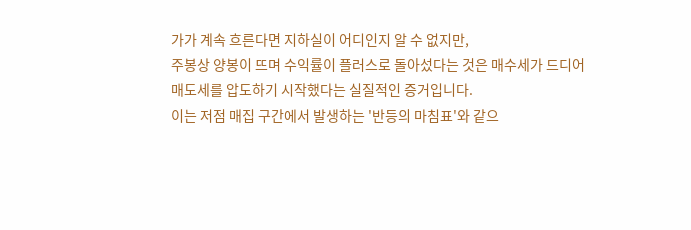가가 계속 흐른다면 지하실이 어디인지 알 수 없지만,
주봉상 양봉이 뜨며 수익률이 플러스로 돌아섰다는 것은 매수세가 드디어 매도세를 압도하기 시작했다는 실질적인 증거입니다.
이는 저점 매집 구간에서 발생하는 '반등의 마침표'와 같으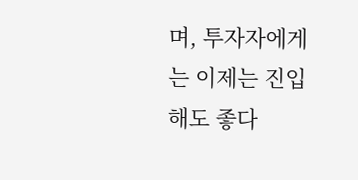며, 투자자에게는 이제는 진입해도 좋다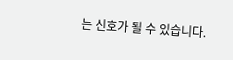는 신호가 될 수 있습니다.